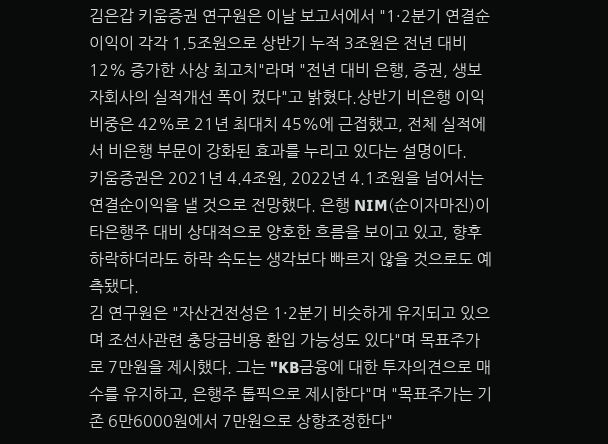김은갑 키움증권 연구원은 이날 보고서에서 "1·2분기 연결순이익이 각각 1.5조원으로 상반기 누적 3조원은 전년 대비 12% 증가한 사상 최고치"라며 "전년 대비 은행, 증권, 생보 자회사의 실적개선 폭이 컸다"고 밝혔다.상반기 비은행 이익비중은 42%로 21년 최대치 45%에 근접했고, 전체 실적에서 비은행 부문이 강화된 효과를 누리고 있다는 설명이다.
키움증권은 2021년 4.4조원, 2022년 4.1조원을 넘어서는 연결순이익을 낼 것으로 전망했다. 은행 NIM(순이자마진)이 타은행주 대비 상대적으로 양호한 흐름을 보이고 있고, 향후 하락하더라도 하락 속도는 생각보다 빠르지 않을 것으로도 예측됐다.
김 연구원은 "자산건전성은 1·2분기 비슷하게 유지되고 있으며 조선사관련 충당금비용 환입 가능성도 있다"며 목표주가로 7만원을 제시했다. 그는 "KB금융에 대한 투자의견으로 매수를 유지하고, 은행주 톱픽으로 제시한다"며 "목표주가는 기존 6만6000원에서 7만원으로 상향조정한다"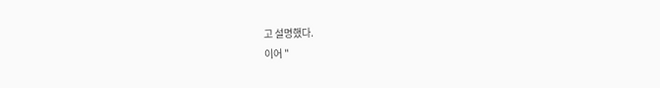고 설명했다.
이어 "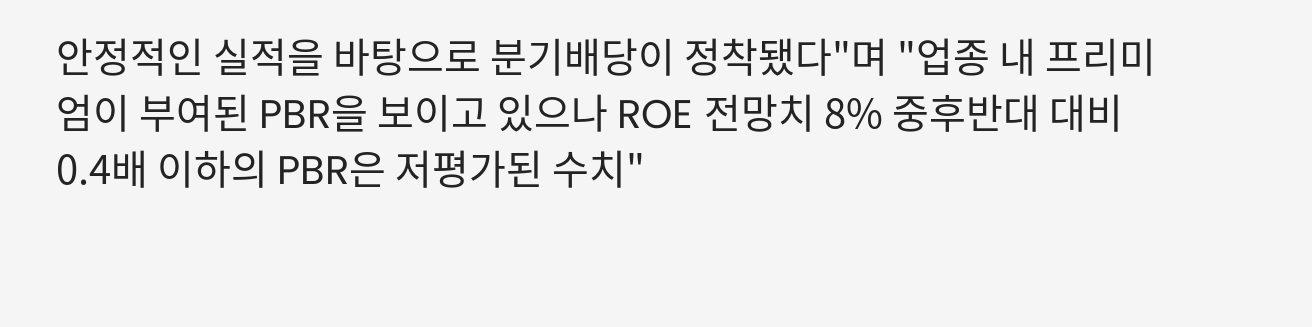안정적인 실적을 바탕으로 분기배당이 정착됐다"며 "업종 내 프리미엄이 부여된 PBR을 보이고 있으나 ROE 전망치 8% 중후반대 대비 0.4배 이하의 PBR은 저평가된 수치"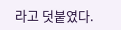라고 덧붙였다.